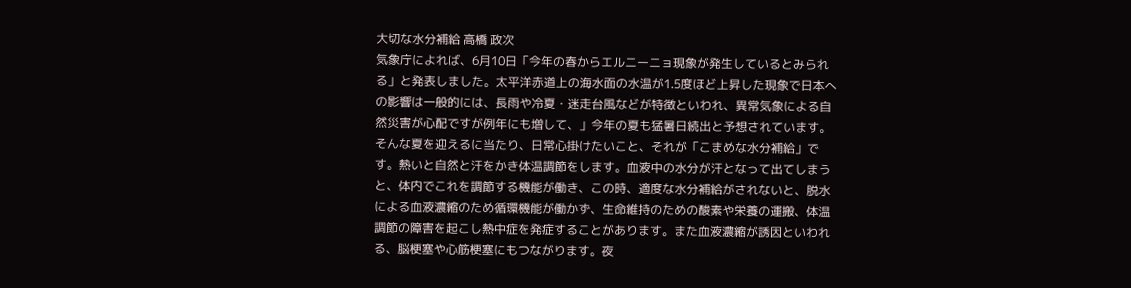大切な水分補給 高橋 政次
気象庁によれば、6月10日「今年の春からエルニーニョ現象が発生しているとみられる」と発表しました。太平洋赤道上の海水面の水温が1.5度ほど上昇した現象で日本への影響は一般的には、長雨や冷夏・迷走台風などが特徴といわれ、異常気象による自然災害が心配ですが例年にも増して、」今年の夏も猛暑日続出と予想されています。
そんな夏を迎えるに当たり、日常心掛けたいこと、それが「こまめな水分補給」です。熱いと自然と汗をかき体温調節をします。血液中の水分が汗となって出てしまうと、体内でこれを調節する機能が働き、この時、適度な水分補給がされないと、脱水による血液濃縮のため循環機能が働かず、生命維持のための酸素や栄養の運搬、体温調節の障害を起こし熱中症を発症することがあります。また血液濃縮が誘因といわれる、脳梗塞や心筋梗塞にもつながります。夜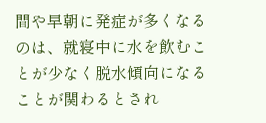間や早朝に発症が多くなるのは、就寝中に水を飲むことが少なく脱水傾向になることが関わるとされ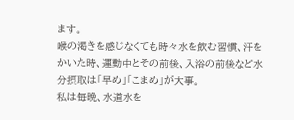ます。
喉の渇きを感じなくても時々水を飲む習慣、汗をかいた時、運動中とその前後、入浴の前後など水分摂取は「早め」「こまめ」が大事。
私は毎晩、水道水を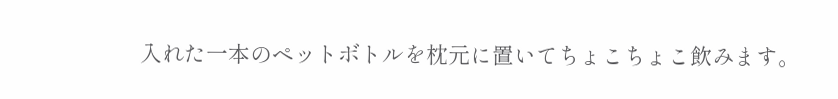入れた一本のペットボトルを枕元に置いてちょこちょこ飲みます。